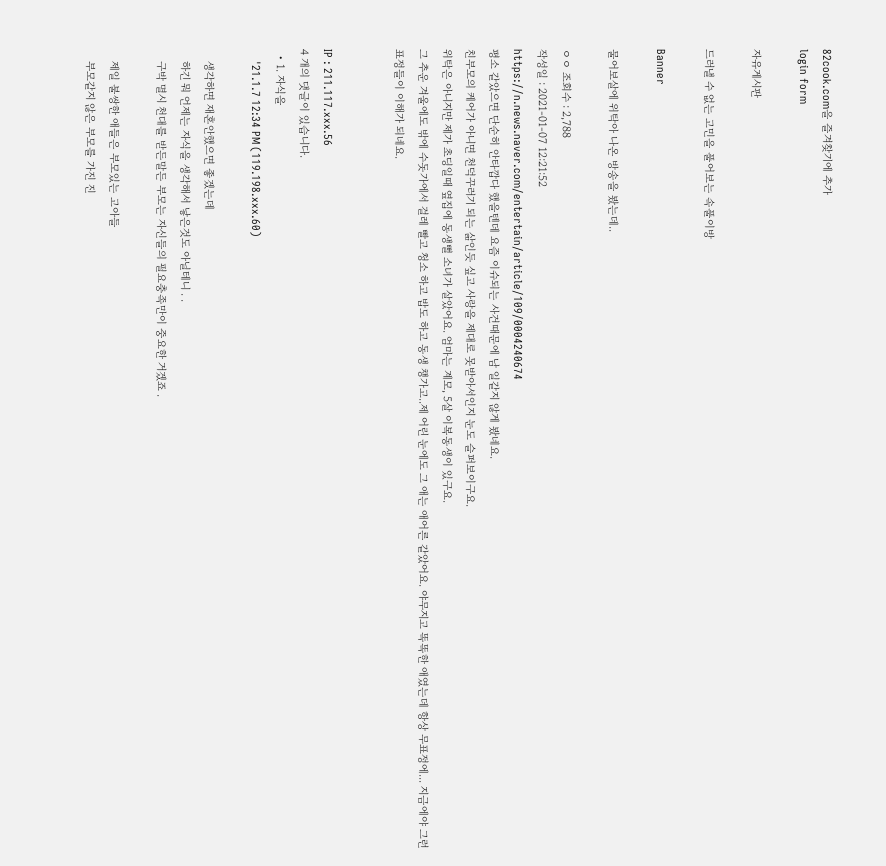82cook.com을 즐겨찾기에 추가
login form

자유게시판

드러낼 수 없는 고민을 풀어보는 속풀이방

Banner

물어보살에 위탁아 나온 방송을 봤는데..

ㅇㅇ 조회수 : 2,788
작성일 : 2021-01-07 12:21:52
https://n.news.naver.com/entertain/article/109/0004240674
평소 같았으면 단순히 안타깝다 했을텐데 요즘 이슈되는 사건때문에 남 일같지 않게 봤네요.
친부모의 케어가 아니면 천덕꾸러기 되는 삶인듯 싶고 사랑을 제대로 못받아서인지 눈도 슬퍼보이구요.
위탁은 아니지만 제가 초딩일때 옆집에 동생뻘 소녀가 살았어요. 엄마는 계모, 5살 이복동생이 있구요.
그 추운 겨울에도 밖에 수돗가에서 걸레 빨고 청소 하고 밥도 하고 동생 챙가고..제 어린 눈에도 그 애는 애어른 같았어요. 야무지고 똑똑한 애였는데 항상 무표정에... 지금에야 그런 표정들이 이해가 되네요.


IP : 211.117.xxx.56
4 개의 댓글이 있습니다.
  • 1. 자식을
    '21.1.7 12:34 PM (119.198.xxx.60)

    생각하면 재혼안했으면 좋겠는데
    하긴 뭐 언제는 자식을 생각해서 낳은것도 아닐테니 . .
    구박 멸시 천대를 받든말든 부모는 자신들의 필요충족만이 중요한 거겠죠 .

    제일 불쌍한 애들은 부모있는 고아들
    부모같지 않은 부모를 가진 진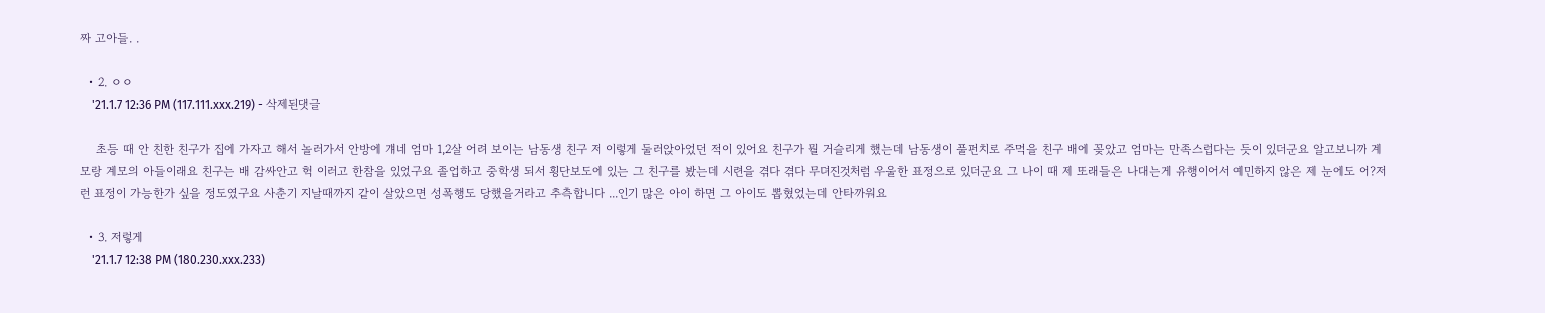짜 고아들. .

  • 2. ㅇㅇ
    '21.1.7 12:36 PM (117.111.xxx.219) - 삭제된댓글

    초등 때 안 친한 친구가 집에 가자고 해서 놀러가서 안방에 걔네 엄마 1,2살 어려 보이는 남동생 친구 저 이렇게 둘러앉아었던 적이 있어요 친구가 뭘 거슬리게 했는데 남동생이 풀펀치로 주먹을 친구 배에 꽂았고 엄마는 만족스럽다는 듯이 있더군요 알고보니까 계모랑 계모의 아들이래요 친구는 배 감싸안고 헉 이러고 한참을 있었구요 졸업하고 중학생 되서 횡단보도에 있는 그 친구를 봤는데 시련을 겪다 겪다 무뎌진것처럼 우울한 표정으로 있더군요 그 나이 때 제 또래들은 나대는게 유행이어서 예민하지 않은 제 눈에도 어?저런 표정이 가능한가 싶을 정도였구요 사춘기 지날때까지 같이 살았으면 성폭행도 당했을거라고 추측합니다 ...인기 많은 아이 하면 그 아이도 뽑혔었는데 안타까워요

  • 3. 저렇게
    '21.1.7 12:38 PM (180.230.xxx.233)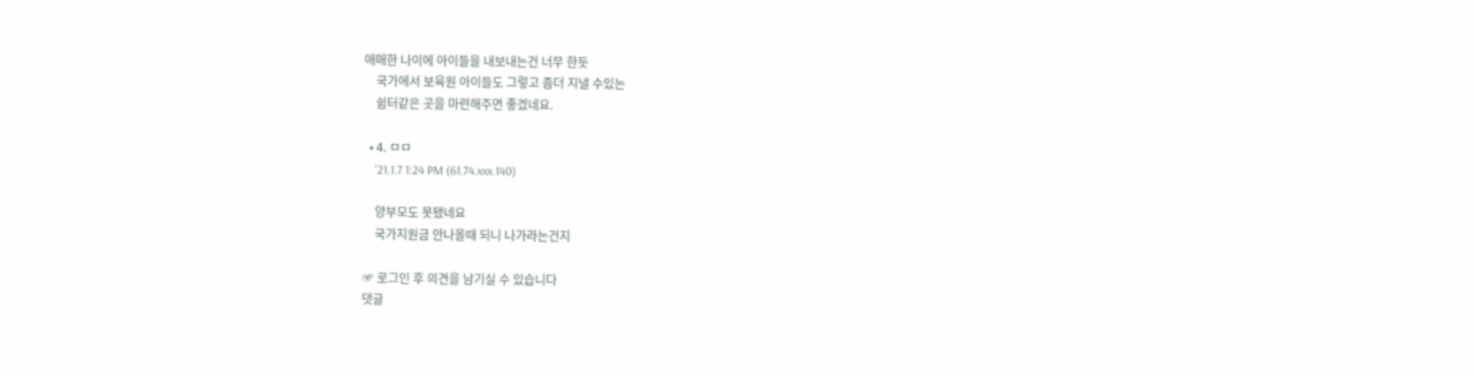애매한 나이에 아이들을 내보내는건 너무 한듯
    국가에서 보육원 아이들도 그렇고 좀더 지낼 수있는
    쉼터같은 곳을 마련해주면 좋겠네요.

  • 4. ㅁㅁ
    '21.1.7 1:24 PM (61.74.xxx.140)

    양부모도 못됐네요
    국가지원금 안나올때 되니 나가라는건지

☞ 로그인 후 의견을 남기실 수 있습니다
댓글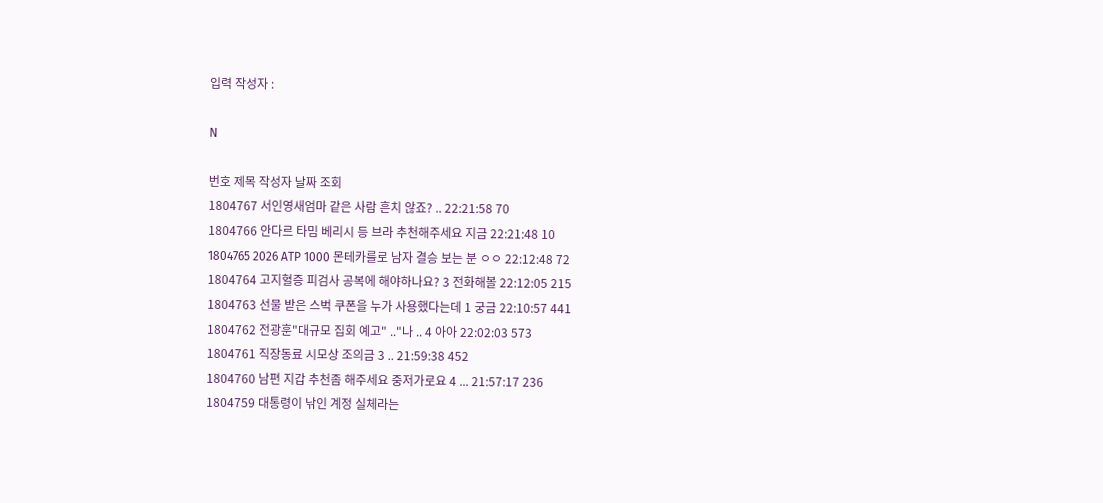입력 작성자 :

N

번호 제목 작성자 날짜 조회
1804767 서인영새엄마 같은 사람 흔치 않죠? .. 22:21:58 70
1804766 안다르 타밈 베리시 등 브라 추천해주세요 지금 22:21:48 10
1804765 2026 ATP 1000 몬테카를로 남자 결승 보는 분 ㅇㅇ 22:12:48 72
1804764 고지혈증 피검사 공복에 해야하나요? 3 전화해볼 22:12:05 215
1804763 선물 받은 스벅 쿠폰을 누가 사용했다는데 1 궁금 22:10:57 441
1804762 전광훈"대규모 집회 예고" .."나 .. 4 아아 22:02:03 573
1804761 직장동료 시모상 조의금 3 .. 21:59:38 452
1804760 남편 지갑 추천좀 해주세요 중저가로요 4 ... 21:57:17 236
1804759 대통령이 낚인 계정 실체라는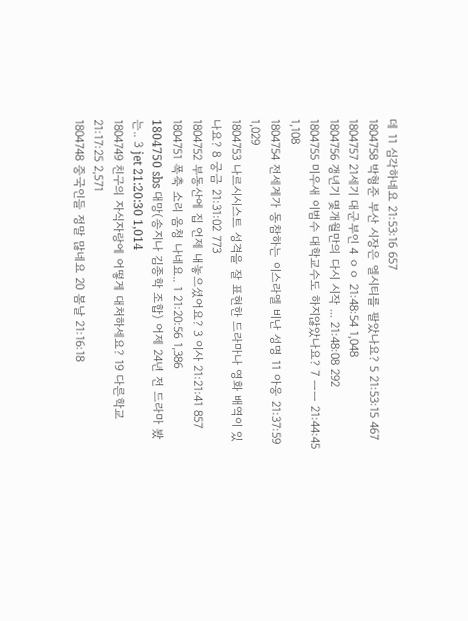데 11 심각하네요 21:53:16 657
1804758 박형준 부산 시장은 엘시티를 팔았나요? 5 21:53:15 467
1804757 21세기 대군부인 4 ㅇㅇ 21:48:54 1,048
1804756 갱년기 몇개월만의 다시 시작 ... 21:48:08 292
1804755 미우새 이범수 대학교수도 하지않았나요? 7 ㅡㅡ 21:44:45 1,108
1804754 전세계가 동참하는 이스라엘 비난 성명 11 아웅 21:37:59 1,029
1804753 나르시시스트 성격을 잘 표현한 드라마나 영화 배역이 있나요? 8 궁금 21:31:02 773
1804752 부동산에 집 언제 내놓으셨어요? 3 이사 21:21:41 857
1804751 폭축 소리 옴청 나네요.. 1 21:20:56 1,386
1804750 sbs 대망(송지나 김종학 조합) 어제 24년 전 드라마 봤는.. 3 jet 21:20:30 1,014
1804749 친구의 자식자랑에 어떻게 대처하세요? 19 다른학교 21:17:25 2,571
1804748 중국인들 정말 많네요 20 봄날 21:16:18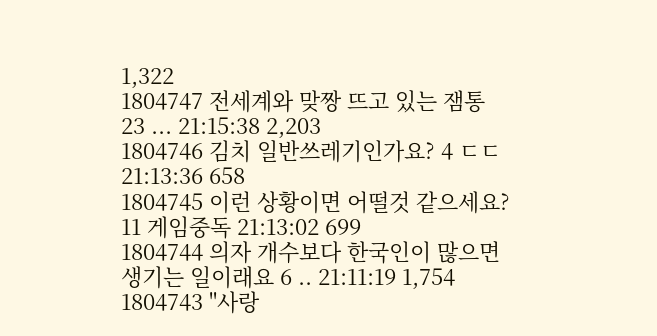1,322
1804747 전세계와 맞짱 뜨고 있는 잼통 23 ... 21:15:38 2,203
1804746 김치 일반쓰레기인가요? 4 ㄷㄷ 21:13:36 658
1804745 이런 상황이면 어떨것 같으세요? 11 게임중독 21:13:02 699
1804744 의자 개수보다 한국인이 많으면 생기는 일이래요 6 .. 21:11:19 1,754
1804743 "사랑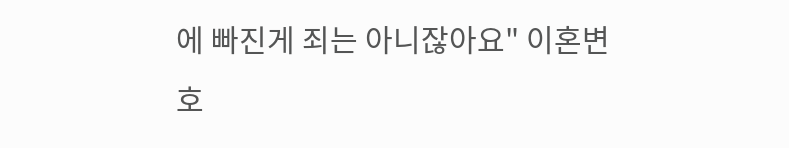에 빠진게 죄는 아니잖아요" 이혼변호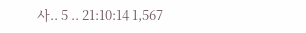사.. 5 .. 21:10:14 1,567